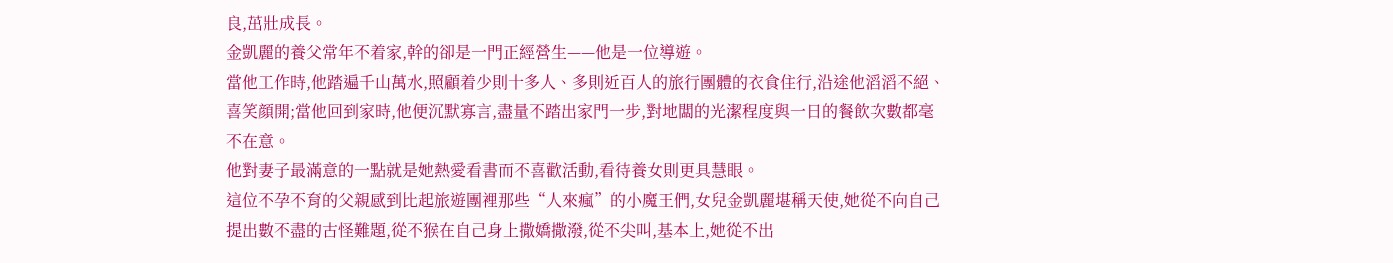良,茁壯成長。
金凱麗的養父常年不着家,幹的卻是一門正經營生——他是一位導遊。
當他工作時,他踏遍千山萬水,照顧着少則十多人、多則近百人的旅行團體的衣食住行,沿途他滔滔不絕、喜笑顔開;當他回到家時,他便沉默寡言,盡量不踏出家門一步,對地闆的光潔程度與一日的餐飲次數都毫不在意。
他對妻子最滿意的一點就是她熱愛看書而不喜歡活動,看待養女則更具慧眼。
這位不孕不育的父親感到比起旅遊團裡那些“人來瘋”的小魔王們,女兒金凱麗堪稱天使,她從不向自己提出數不盡的古怪難題,從不猴在自己身上撒嬌撒潑,從不尖叫,基本上,她從不出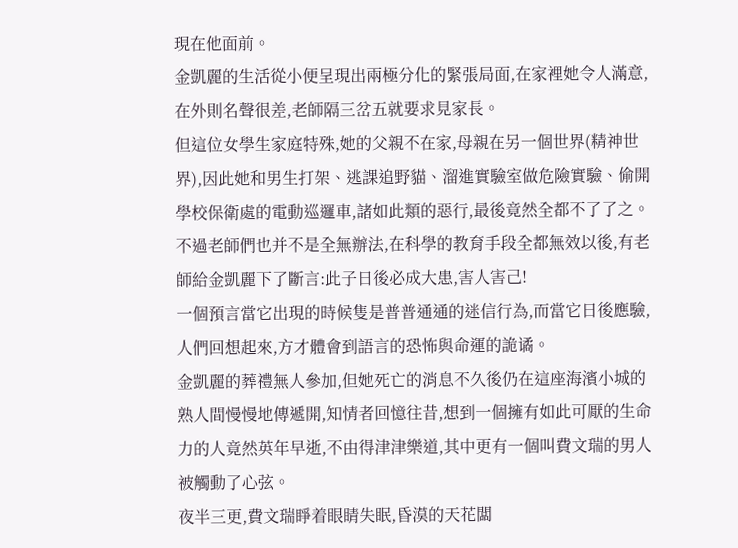現在他面前。
金凱麗的生活從小便呈現出兩極分化的緊張局面,在家裡她令人滿意,在外則名聲很差,老師隔三岔五就要求見家長。
但這位女學生家庭特殊,她的父親不在家,母親在另一個世界(精神世界),因此她和男生打架、逃課追野貓、溜進實驗室做危險實驗、偷開學校保衛處的電動巡邏車,諸如此類的惡行,最後竟然全都不了了之。
不過老師們也并不是全無辦法,在科學的教育手段全都無效以後,有老師給金凱麗下了斷言:此子日後必成大患,害人害己!
一個預言當它出現的時候隻是普普通通的迷信行為,而當它日後應驗,人們回想起來,方才體會到語言的恐怖與命運的詭谲。
金凱麗的葬禮無人參加,但她死亡的消息不久後仍在這座海濱小城的熟人間慢慢地傳遞開,知情者回憶往昔,想到一個擁有如此可厭的生命力的人竟然英年早逝,不由得津津樂道,其中更有一個叫費文瑞的男人被觸動了心弦。
夜半三更,費文瑞睜着眼睛失眠,昏漠的天花闆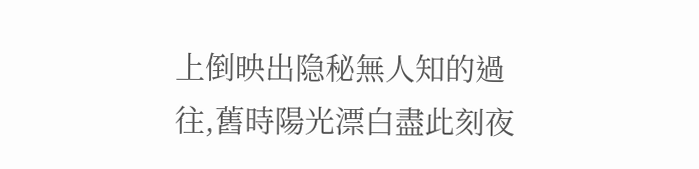上倒映出隐秘無人知的過往,舊時陽光漂白盡此刻夜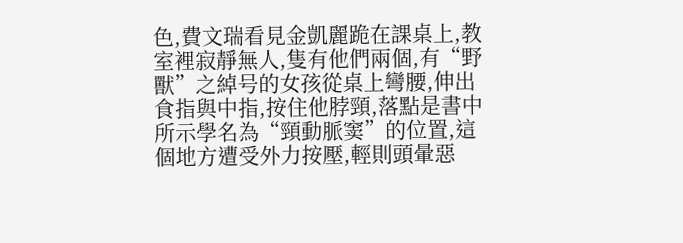色,費文瑞看見金凱麗跪在課桌上,教室裡寂靜無人,隻有他們兩個,有“野獸”之綽号的女孩從桌上彎腰,伸出食指與中指,按住他脖頸,落點是書中所示學名為“頸動脈窦”的位置,這個地方遭受外力按壓,輕則頭暈惡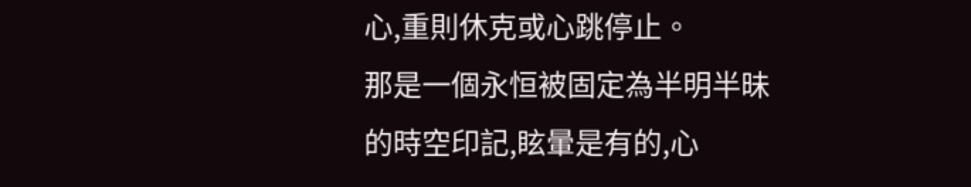心,重則休克或心跳停止。
那是一個永恒被固定為半明半昧的時空印記,眩暈是有的,心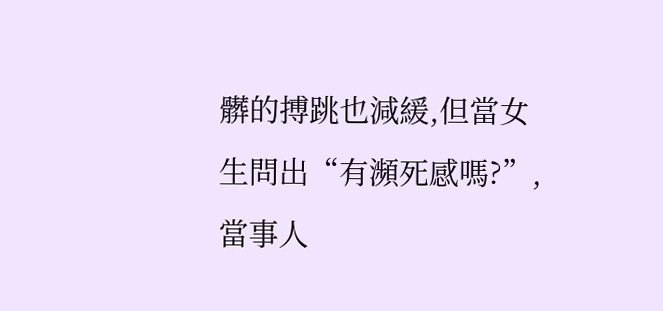髒的搏跳也減緩,但當女生問出“有瀕死感嗎?”,當事人